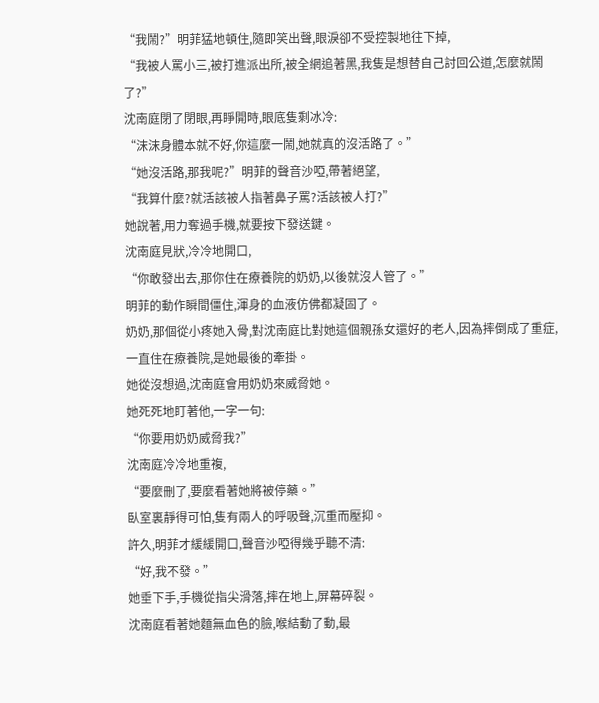“我鬧?”明菲猛地頓住,隨即笑出聲,眼淚卻不受控製地往下掉,
“我被人罵小三,被打進派出所,被全網追著黑,我隻是想替自己討回公道,怎麼就鬧了?”
沈南庭閉了閉眼,再睜開時,眼底隻剩冰冷:
“沫沫身體本就不好,你這麼一鬧,她就真的沒活路了。”
“她沒活路,那我呢?”明菲的聲音沙啞,帶著絕望,
“我算什麼?就活該被人指著鼻子罵?活該被人打?”
她說著,用力奪過手機,就要按下發送鍵。
沈南庭見狀,冷冷地開口,
“你敢發出去,那你住在療養院的奶奶,以後就沒人管了。”
明菲的動作瞬間僵住,渾身的血液仿佛都凝固了。
奶奶,那個從小疼她入骨,對沈南庭比對她這個親孫女還好的老人,因為摔倒成了重症,一直住在療養院,是她最後的牽掛。
她從沒想過,沈南庭會用奶奶來威脅她。
她死死地盯著他,一字一句:
“你要用奶奶威脅我?”
沈南庭冷冷地重複,
“要麼刪了,要麼看著她將被停藥。”
臥室裏靜得可怕,隻有兩人的呼吸聲,沉重而壓抑。
許久,明菲才緩緩開口,聲音沙啞得幾乎聽不清:
“好,我不發。”
她垂下手,手機從指尖滑落,摔在地上,屏幕碎裂。
沈南庭看著她麵無血色的臉,喉結動了動,最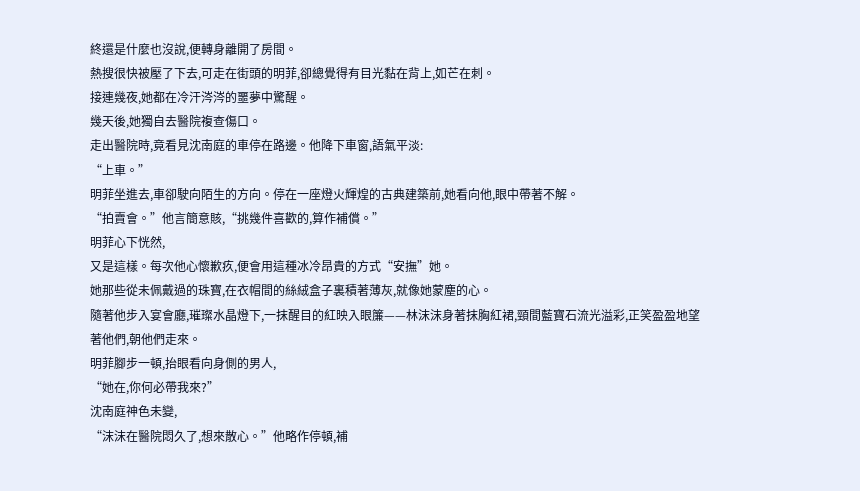終還是什麼也沒說,便轉身離開了房間。
熱搜很快被壓了下去,可走在街頭的明菲,卻總覺得有目光黏在背上,如芒在刺。
接連幾夜,她都在冷汗涔涔的噩夢中驚醒。
幾天後,她獨自去醫院複查傷口。
走出醫院時,竟看見沈南庭的車停在路邊。他降下車窗,語氣平淡:
“上車。”
明菲坐進去,車卻駛向陌生的方向。停在一座燈火輝煌的古典建築前,她看向他,眼中帶著不解。
“拍賣會。”他言簡意賅,“挑幾件喜歡的,算作補償。”
明菲心下恍然,
又是這樣。每次他心懷歉疚,便會用這種冰冷昂貴的方式“安撫”她。
她那些從未佩戴過的珠寶,在衣帽間的絲絨盒子裏積著薄灰,就像她蒙塵的心。
隨著他步入宴會廳,璀璨水晶燈下,一抹醒目的紅映入眼簾——林沫沫身著抹胸紅裙,頸間藍寶石流光溢彩,正笑盈盈地望著他們,朝他們走來。
明菲腳步一頓,抬眼看向身側的男人,
“她在,你何必帶我來?”
沈南庭神色未變,
“沫沫在醫院悶久了,想來散心。”他略作停頓,補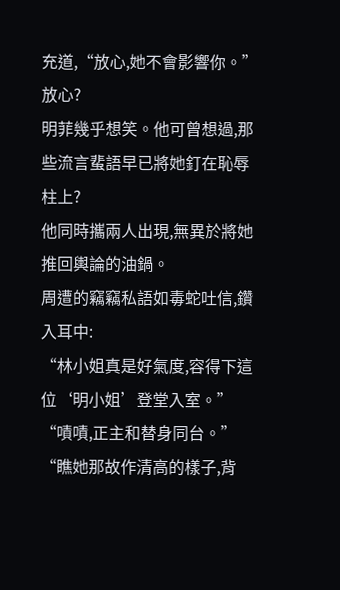充道,“放心,她不會影響你。”
放心?
明菲幾乎想笑。他可曾想過,那些流言蜚語早已將她釘在恥辱柱上?
他同時攜兩人出現,無異於將她推回輿論的油鍋。
周遭的竊竊私語如毒蛇吐信,鑽入耳中:
“林小姐真是好氣度,容得下這位‘明小姐’登堂入室。”
“嘖嘖,正主和替身同台。”
“瞧她那故作清高的樣子,背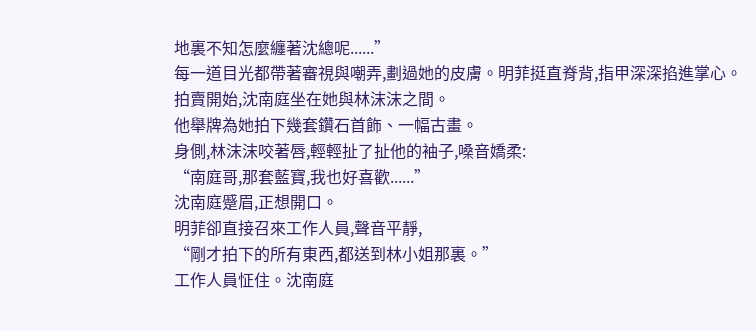地裏不知怎麼纏著沈總呢......”
每一道目光都帶著審視與嘲弄,劃過她的皮膚。明菲挺直脊背,指甲深深掐進掌心。
拍賣開始,沈南庭坐在她與林沫沫之間。
他舉牌為她拍下幾套鑽石首飾、一幅古畫。
身側,林沫沫咬著唇,輕輕扯了扯他的袖子,嗓音嬌柔:
“南庭哥,那套藍寶,我也好喜歡......”
沈南庭蹙眉,正想開口。
明菲卻直接召來工作人員,聲音平靜,
“剛才拍下的所有東西,都送到林小姐那裏。”
工作人員怔住。沈南庭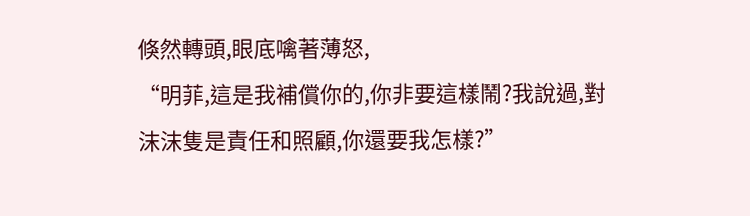倏然轉頭,眼底噙著薄怒,
“明菲,這是我補償你的,你非要這樣鬧?我說過,對沫沫隻是責任和照顧,你還要我怎樣?”